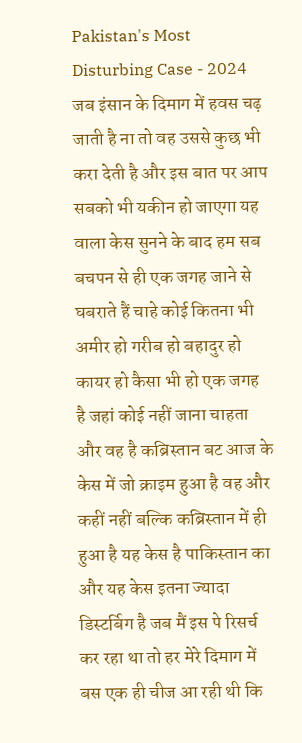Pakistan's Most Disturbing Case - 2024
जब इंसान के दिमाग में हवस चढ़ जाती है ना तो वह उससे कुछ भी करा देती है और इस बात पर आप सबको भी यकीन हो जाएगा यह वाला केस सुनने के बाद हम सब बचपन से ही एक जगह जाने से घबराते हैं चाहे कोई कितना भी अमीर हो गरीब हो बहादुर हो कायर हो कैसा भी हो एक जगह है जहां कोई नहीं जाना चाहता और वह है कब्रिस्तान बट आज के केस में जो क्राइम हुआ है वह और कहीं नहीं बल्कि कब्रिस्तान में ही हुआ है यह केस है पाकिस्तान का और यह केस इतना ज्यादा डिस्टर्बिग है जब मैं इस पे रिसर्च कर रहा था तो हर मेरे दिमाग में बस एक ही चीज आ रही थी कि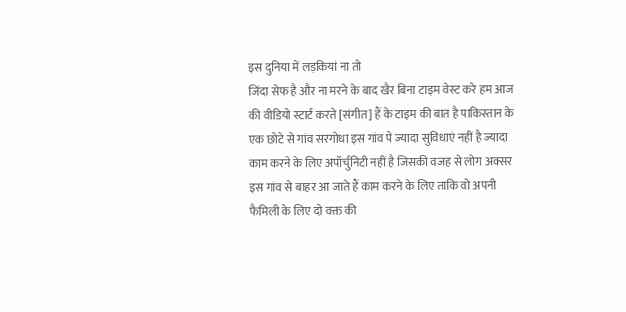इस दुनिया में लड़कियां ना तो
जिंदा सेफ है और ना मरने के बाद खैर बिना टाइम वेस्ट करे हम आज की वीडियो स्टार्ट करते [संगीत] हैं के टाइम की बात है पाकिस्तान के एक छोटे से गांव सरगोधा इस गांव पे ज्यादा सुविधाएं नहीं है ज्यादा काम करने के लिए अपॉर्चुनिटी नहीं है जिसकी वजह से लोग अक्सर इस गांव से बाहर आ जाते हैं काम करने के लिए ताकि वो अपनी फैमिली के लिए दो वक्त की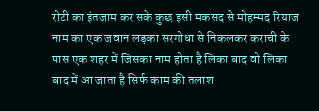रोटी का इंतजाम कर सके कुछ इसी मकसद से मोहम्मद रियाज नाम का एक जवान लड़का सरगोधा से निकलकर कराची के पास एक शहर में जिसका नाम होता है लिका बाद वो लिका बाद में आ जाता है सिर्फ काम की तलाश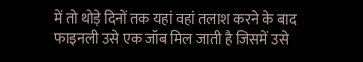में तो थोड़े दिनों तक यहां वहां तलाश करने के बाद फाइनली उसे एक जॉब मिल जाती है जिसमें उसे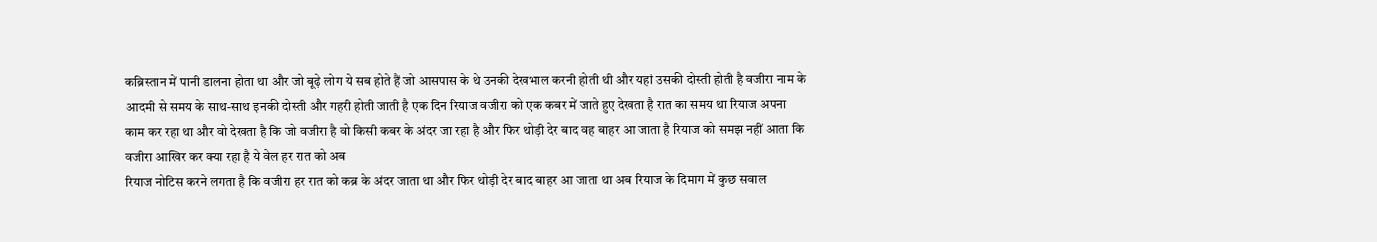कब्रिस्तान में पानी डालना होता था और जो बूढ़े लोग ये सब होते हैं जो आसपास के थे उनकी देखभाल करनी होती थी और यहां उसकी दोस्ती होती है वजीरा नाम के आदमी से समय के साथ-साथ इनकी दोस्ती और गहरी होती जाती है एक दिन रियाज वजीरा को एक कबर में जाते हुए देखता है रात का समय था रियाज अपना काम कर रहा था और वो देखता है कि जो वजीरा है वो किसी कबर के अंदर जा रहा है और फिर थोड़ी देर बाद वह बाहर आ जाता है रियाज को समझ नहीं आता कि वजीरा आखिर कर क्या रहा है ये वेल हर रात को अब
रियाज नोटिस करने लगता है कि वजीरा हर रात को कब्र के अंदर जाता था और फिर थोड़ी देर बाद बाहर आ जाता था अब रियाज के दिमाग में कुछ सवाल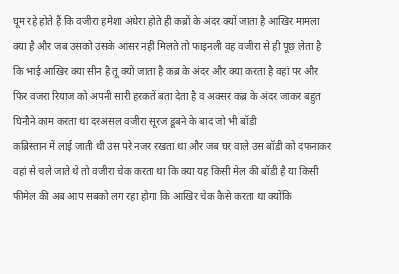घूम रहे होते हैं कि वजीरा हमेशा अंधेरा होते ही कब्रों के अंदर क्यों जाता है आखिर मामला क्या है और जब उसको उसके आंसर नहीं मिलते तो फाइनली वह वजीरा से ही पूछ लेता है कि भाई आखिर क्या सीन है तू क्यों जाता है कब्र के अंदर और क्या करता है वहां पर और फिर वजरा रियाज को अपनी सारी हरकतें बता देता है व अक्सर कब्र के अंदर जाकर बहुत घिनौने काम करता था दरअसल वजीरा सूरज डूबने के बाद जो भी बॉडी
कब्रिस्तान में लाई जाती थी उस परे नजर रखता था और जब घर वाले उस बॉडी को दफनाकर वहां से चले जाते थे तो वजीरा चेक करता था कि क्या यह किसी मेल की बॉडी है या किसी फीमेल की अब आप सबको लग रहा होगा कि आखिर चेक कैसे करता था क्योंकि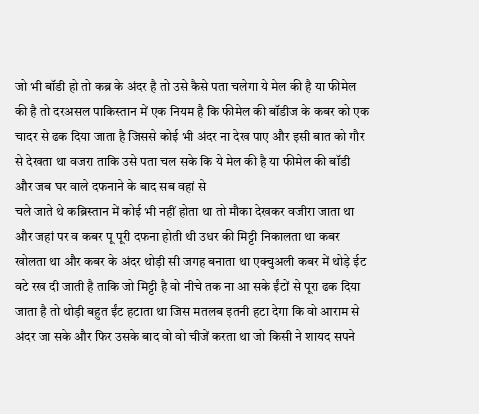जो भी बॉडी हो तो कब्र के अंदर है तो उसे कैसे पता चलेगा ये मेल की है या फीमेल की है तो दरअसल पाकिस्तान में एक नियम है कि फीमेल की बॉडीज के कबर को एक चादर से ढक दिया जाता है जिससे कोई भी अंदर ना देख पाए और इसी बात को गौर से देखता था वजरा ताकि उसे पता चल सके कि ये मेल की है या फीमेल की बॉडी और जब घर वाले दफनाने के बाद सब वहां से
चले जाते थे कब्रिस्तान में कोई भी नहीं होता था तो मौका देखकर वजीरा जाता था और जहां पर व कबर पू पूरी दफना होती थी उधर की मिट्टी निकालता था कबर खोलता था और कबर के अंदर थोड़ी सी जगह बनाता था एक्चुअली कबर में थोड़े ईट वटे रख दी जाती है ताकि जो मिट्टी है वो नीचे तक ना आ सके ईंटों से पूरा ढक दिया जाता है तो थोड़ी बहुत ईंट हटाता था जिस मतलब इतनी हटा देगा कि वो आराम से अंदर जा सके और फिर उसके बाद वो वो चीजें करता था जो किसी ने शायद सपने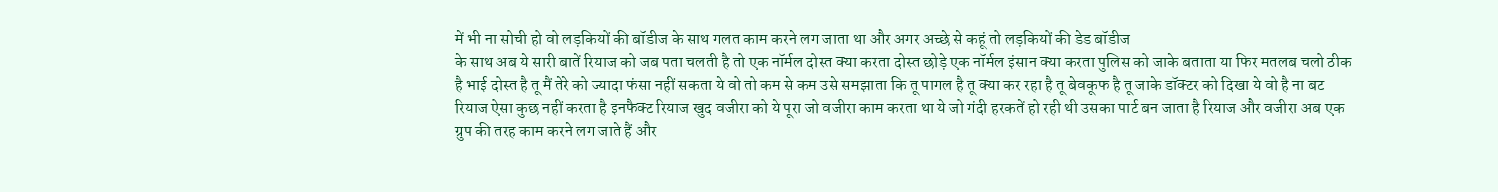में भी ना सोची हो वो लड़कियों की बॉडीज के साथ गलत काम करने लग जाता था और अगर अच्छे से कहूं तो लड़कियों की डेड बॉडीज
के साथ अब ये सारी बातें रियाज को जब पता चलती है तो एक नॉर्मल दोस्त क्या करता दोस्त छोड़े एक नॉर्मल इंसान क्या करता पुलिस को जाके बताता या फिर मतलब चलो ठीक है भाई दोस्त है तू मैं तेरे को ज्यादा फंसा नहीं सकता ये वो तो कम से कम उसे समझाता कि तू पागल है तू क्या कर रहा है तू बेवकूफ है तू जाके डॉक्टर को दिखा ये वो है ना बट रियाज ऐसा कुछ नहीं करता है इनफैक्ट रियाज खुद वजीरा को ये पूरा जो वजीरा काम करता था ये जो गंदी हरकतें हो रही थी उसका पार्ट बन जाता है रियाज और वजीरा अब एक ग्रुप की तरह काम करने लग जाते हैं और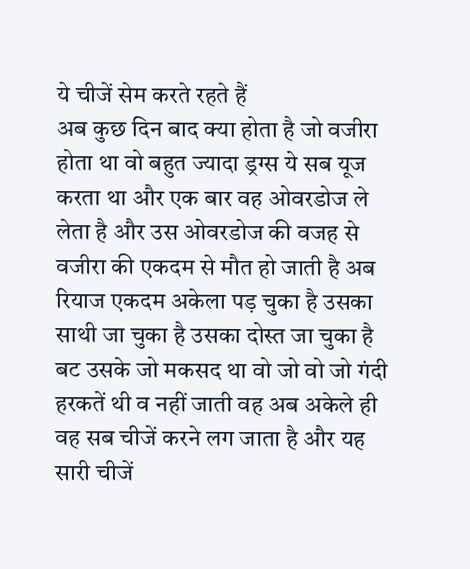ये चीजें सेम करते रहते हैं
अब कुछ दिन बाद क्या होता है जो वजीरा होता था वो बहुत ज्यादा ड्रग्स ये सब यूज करता था और एक बार वह ओवरडोज ले लेता है और उस ओवरडोज की वजह से वजीरा की एकदम से मौत हो जाती है अब रियाज एकदम अकेला पड़ चुका है उसका साथी जा चुका है उसका दोस्त जा चुका है बट उसके जो मकसद था वो जो वो जो गंदी हरकतें थी व नहीं जाती वह अब अकेले ही वह सब चीजें करने लग जाता है और यह सारी चीजें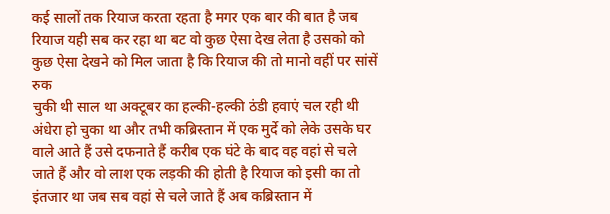कई सालों तक रियाज करता रहता है मगर एक बार की बात है जब रियाज यही सब कर रहा था बट वो कुछ ऐसा देख लेता है उसको को कुछ ऐसा देखने को मिल जाता है कि रियाज की तो मानो वहीं पर सांसें रुक
चुकी थी साल था अक्टूबर का हल्की-हल्की ठंडी हवाएं चल रही थी अंधेरा हो चुका था और तभी कब्रिस्तान में एक मुर्दे को लेके उसके घर वाले आते हैं उसे दफनाते हैं करीब एक घंटे के बाद वह वहां से चले जाते हैं और वो लाश एक लड़की की होती है रियाज को इसी का तो इंतजार था जब सब वहां से चले जाते हैं अब कब्रिस्तान में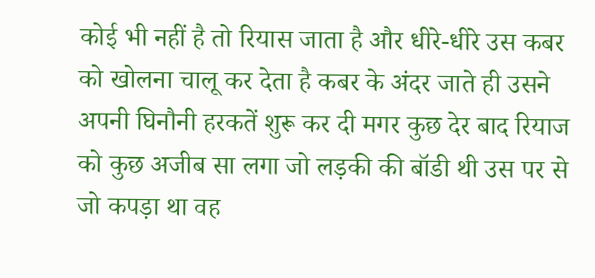कोई भी नहीं है तो रियास जाता है और धीरे-धीरे उस कबर को खोलना चालू कर देता है कबर के अंदर जाते ही उसने अपनी घिनौनी हरकतें शुरू कर दी मगर कुछ देर बाद रियाज को कुछ अजीब सा लगा जो लड़की की बॉडी थी उस पर से जो कपड़ा था वह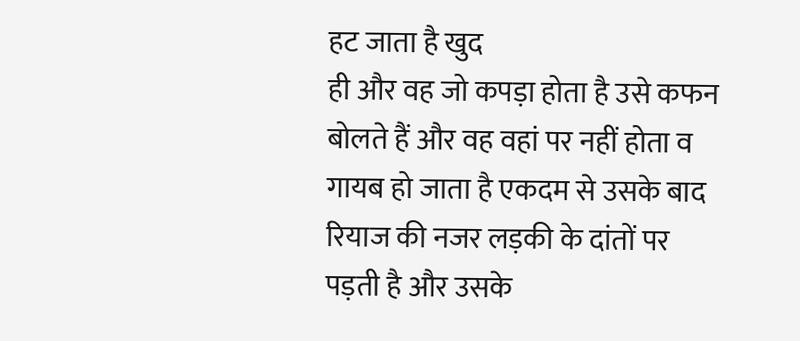हट जाता है खुद
ही और वह जो कपड़ा होता है उसे कफन बोलते हैं और वह वहां पर नहीं होता व गायब हो जाता है एकदम से उसके बाद रियाज की नजर लड़की के दांतों पर पड़ती है और उसके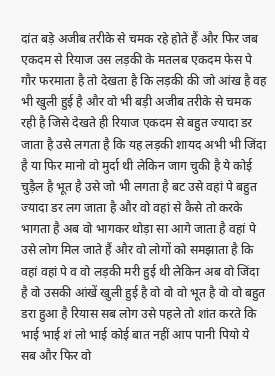दांत बड़े अजीब तरीके से चमक रहे होते हैं और फिर जब एकदम से रियाज उस लड़की के मतलब एकदम फेस पे गौर फरमाता है तो देखता है कि लड़की की जो आंख है वह भी खुली हुई है और वो भी बड़ी अजीब तरीके से चमक रही है जिसे देखते ही रियाज एकदम से बहुत ज्यादा डर जाता है उसे लगता है कि यह लड़की शायद अभी भी जिंदा है या फिर मानो वो मुर्दा थी लेकिन जाग चुकी है ये कोई चुड़ैल है भूत है उसे जो भी लगता है बट उसे वहां पे बहुत
ज्यादा डर लग जाता है और वो वहां से कैसे तो करके भागता है अब वो भागकर थोड़ा सा आगे जाता है वहां पे उसे लोग मिल जाते हैं और वो लोगों को समझाता है कि वहां वहां पे व वो लड़की मरी हुई थी लेकिन अब वो जिंदा है वो उसकी आंखें खुली हुई है वो वो वो भूत है वो वो बहुत डरा हुआ है रियास सब लोग उसे पहले तो शांत करते कि भाई भाई शं लो भाई कोई बात नहीं आप पानी पियो ये सब और फिर वो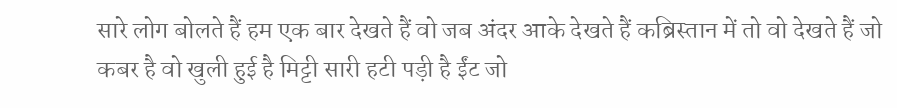सारे लोग बोलते हैं हम एक बार देखते हैं वो जब अंदर आके देखते हैं कब्रिस्तान में तो वो देखते हैं जो कबर है वो खुली हुई है मिट्टी सारी हटी पड़ी है ईंट जो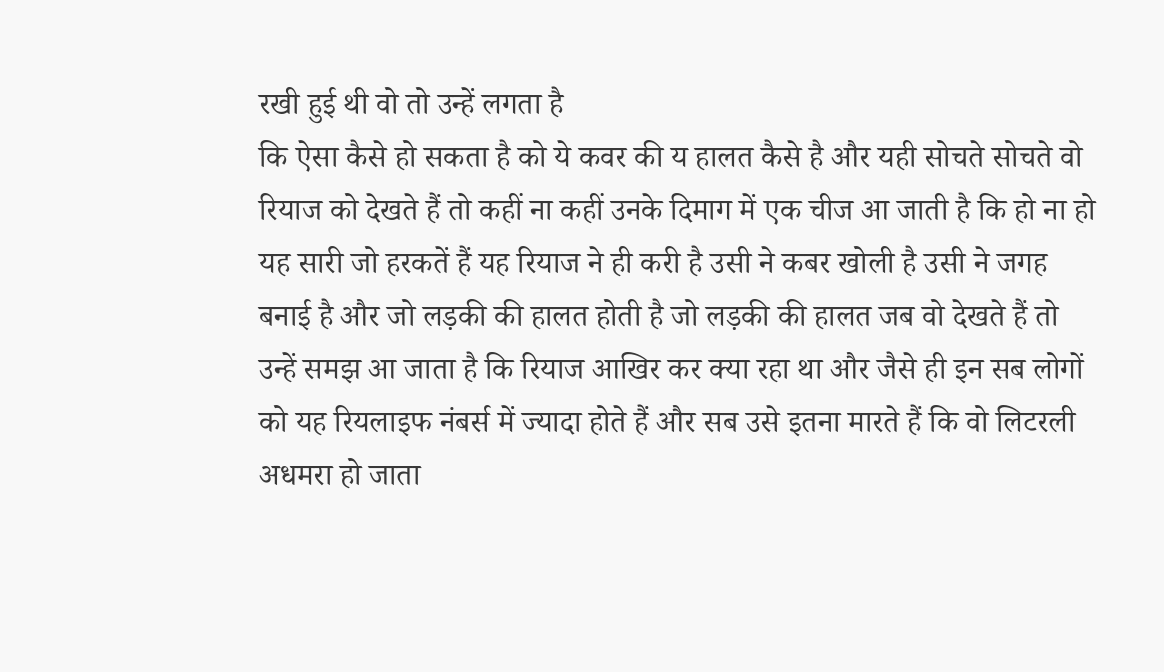रखी हुई थी वो तो उन्हें लगता है
कि ऐसा कैसे हो सकता है को ये कवर की य हालत कैसे है और यही सोचते सोचते वो रियाज को देखते हैं तो कहीं ना कहीं उनके दिमाग में एक चीज आ जाती है कि हो ना हो यह सारी जो हरकतें हैं यह रियाज ने ही करी है उसी ने कबर खोली है उसी ने जगह बनाई है और जो लड़की की हालत होती है जो लड़की की हालत जब वो देखते हैं तो उन्हें समझ आ जाता है कि रियाज आखिर कर क्या रहा था और जैसे ही इन सब लोगों को यह रियलाइफ नंबर्स में ज्यादा होते हैं और सब उसे इतना मारते हैं कि वो लिटरली अधमरा हो जाता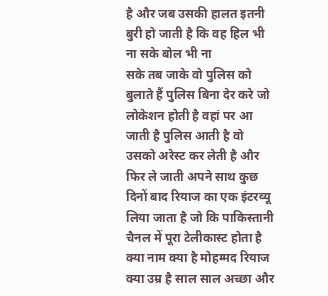है और जब उसकी हालत इतनी बुरी हो जाती है कि वह हिल भी ना सके बोल भी ना
सके तब जाके वो पुलिस को बुलाते हैं पुलिस बिना देर करे जो लोकेशन होती है वहां पर आ जाती है पुलिस आती है वो उसको अरेस्ट कर लेती है और फिर ले जाती अपने साथ कुछ दिनों बाद रियाज का एक इंटरव्यू लिया जाता है जो कि पाकिस्तानी चैनल में पूरा टेलीकास्ट होता है क्या नाम क्या है मोहम्मद रियाज क्या उम्र है साल साल अच्छा और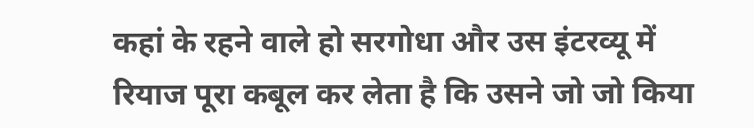कहां के रहने वाले हो सरगोधा और उस इंटरव्यू में रियाज पूरा कबूल कर लेता है कि उसने जो जो किया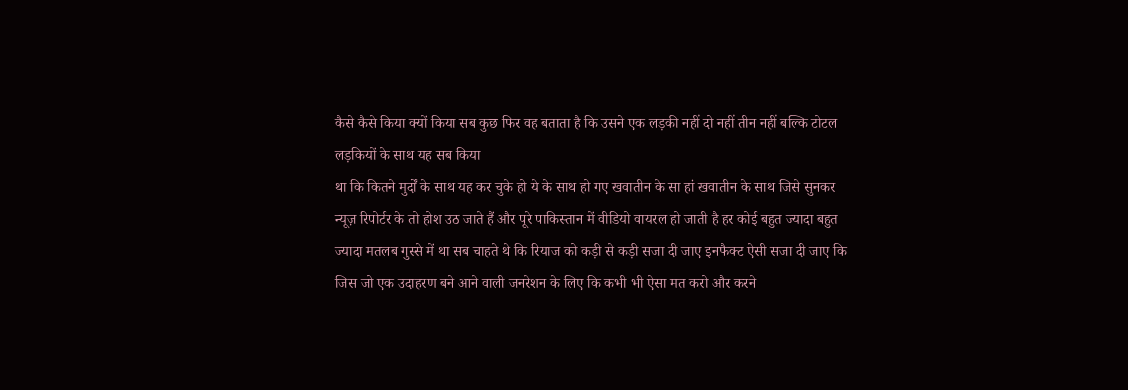कैसे कैसे किया क्यों किया सब कुछ फिर वह बताता है कि उसने एक लड़की नहीं दो नहीं तीन नहीं बल्कि टोटल लड़कियों के साथ यह सब किया
था कि कितने मुर्दों के साथ यह कर चुके हो ये के साथ हो गए खवातीन के सा हां खवातीन के साथ जिसे सुनकर न्यूज़ रिपोर्टर के तो होश उठ जाते हैं और पूरे पाकिस्तान में वीडियो वायरल हो जाती है हर कोई बहुत ज्यादा बहुत ज्यादा मतलब गुस्से में था सब चाहते थे कि रियाज को कड़ी से कड़ी सजा दी जाए इनफैक्ट ऐसी सजा दी जाए कि जिस जो एक उदाहरण बने आने वाली जनरेशन के लिए कि कभी भी ऐसा मत करो और करने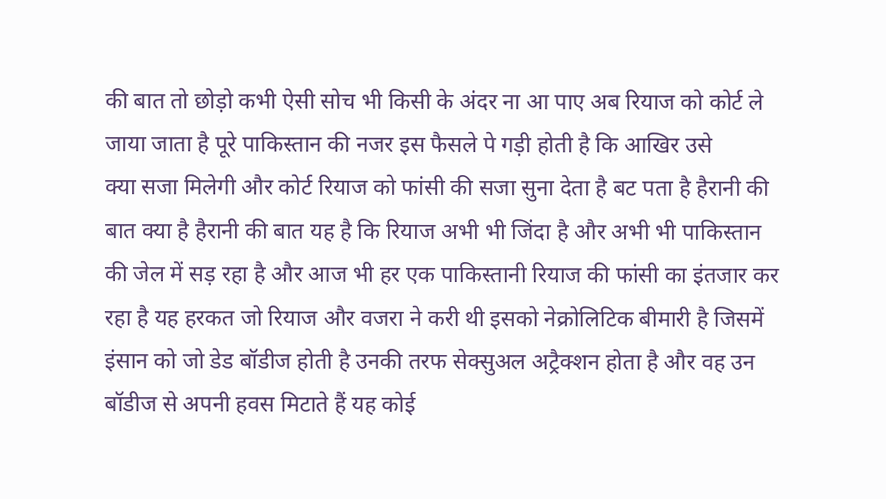की बात तो छोड़ो कभी ऐसी सोच भी किसी के अंदर ना आ पाए अब रियाज को कोर्ट ले जाया जाता है पूरे पाकिस्तान की नजर इस फैसले पे गड़ी होती है कि आखिर उसे
क्या सजा मिलेगी और कोर्ट रियाज को फांसी की सजा सुना देता है बट पता है हैरानी की बात क्या है हैरानी की बात यह है कि रियाज अभी भी जिंदा है और अभी भी पाकिस्तान की जेल में सड़ रहा है और आज भी हर एक पाकिस्तानी रियाज की फांसी का इंतजार कर रहा है यह हरकत जो रियाज और वजरा ने करी थी इसको नेक्रोलिटिक बीमारी है जिसमें इंसान को जो डेड बॉडीज होती है उनकी तरफ सेक्सुअल अट्रैक्शन होता है और वह उन बॉडीज से अपनी हवस मिटाते हैं यह कोई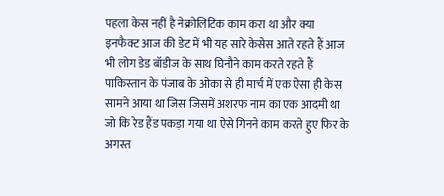पहला केस नहीं है नेक्रोलिटिक काम करा था और क्या इनफैक्ट आज की डेट में भी यह सारे केसेस आते रहते हैं आज
भी लोग डेड बॉडीज के साथ घिनौने काम करते रहते हैं पाकिस्तान के पंजाब के ओका से ही मार्च में एक ऐसा ही केस सामने आया था जिस जिसमें अशरफ नाम का एक आदमी था जो कि रेड हैंड पकड़ा गया था ऐसे गिनने काम करते हुए फिर के अगस्त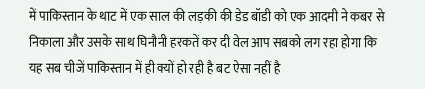में पाकिस्तान के थाट में एक साल की लड़की की डेड बॉडी को एक आदमी ने कबर से निकाला और उसके साथ घिनौनी हरकतें कर दी वेल आप सबको लग रहा होगा कि यह सब चीजें पाकिस्तान में ही क्यों हो रही है बट ऐसा नहीं है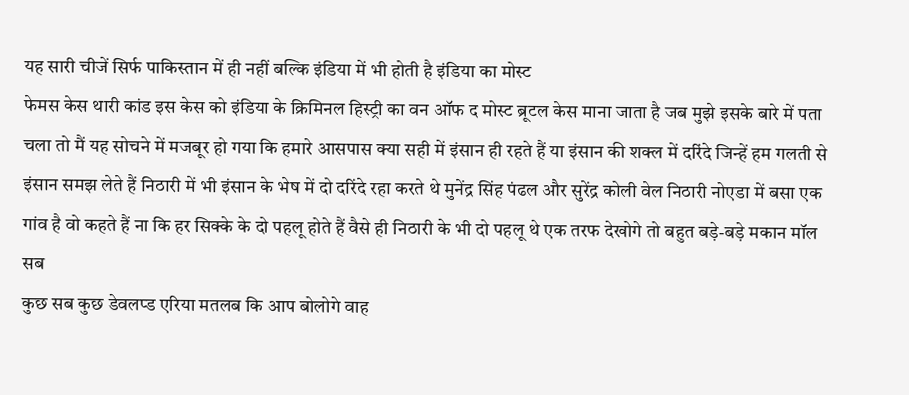यह सारी चीजें सिर्फ पाकिस्तान में ही नहीं बल्कि इंडिया में भी होती है इंडिया का मोस्ट
फेमस केस थारी कांड इस केस को इंडिया के क्रिमिनल हिस्ट्री का वन ऑफ द मोस्ट ब्रूटल केस माना जाता है जब मुझे इसके बारे में पता चला तो मैं यह सोचने में मजबूर हो गया कि हमारे आसपास क्या सही में इंसान ही रहते हैं या इंसान की शक्ल में दरिंदे जिन्हें हम गलती से इंसान समझ लेते हैं निठारी में भी इंसान के भेष में दो दरिंदे रहा करते थे मुनेंद्र सिंह पंढल और सुरेंद्र कोली वेल निठारी नोएडा में बसा एक गांव है वो कहते हैं ना कि हर सिक्के के दो पहलू होते हैं वैसे ही निठारी के भी दो पहलू थे एक तरफ देखोगे तो बहुत बड़े-बड़े मकान मॉल सब
कुछ सब कुछ डेवलप्ड एरिया मतलब कि आप बोलोगे वाह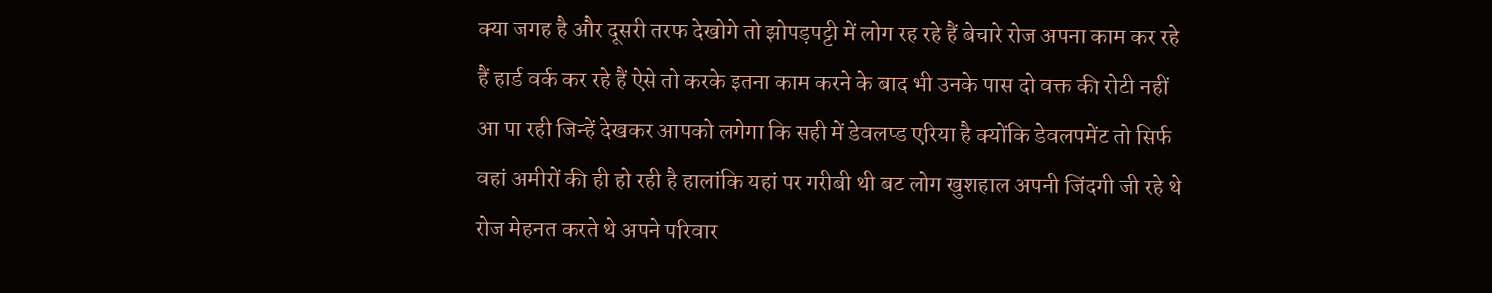क्या जगह है और दूसरी तरफ देखोगे तो झोपड़पट्टी में लोग रह रहे हैं बेचारे रोज अपना काम कर रहे हैं हार्ड वर्क कर रहे हैं ऐसे तो करके इतना काम करने के बाद भी उनके पास दो वक्त की रोटी नहीं आ पा रही जिन्हें देखकर आपको लगेगा कि सही में डेवलप्ड एरिया है क्योंकि डेवलपमेंट तो सिर्फ वहां अमीरों की ही हो रही है हालांकि यहां पर गरीबी थी बट लोग खुशहाल अपनी जिंदगी जी रहे थे रोज मेहनत करते थे अपने परिवार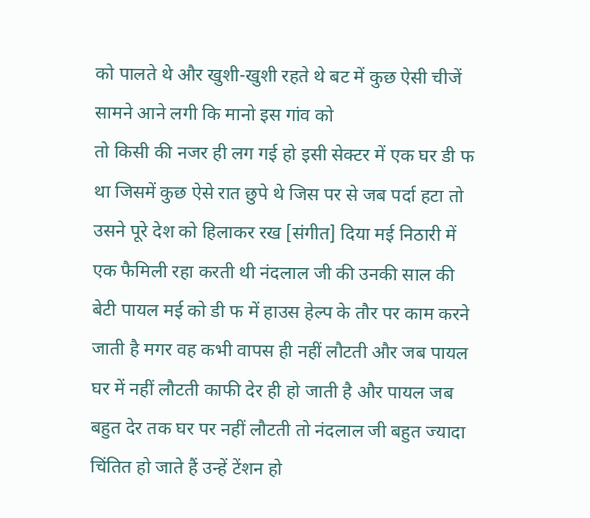को पालते थे और खुशी-खुशी रहते थे बट में कुछ ऐसी चीजें सामने आने लगी कि मानो इस गांव को
तो किसी की नजर ही लग गई हो इसी सेक्टर में एक घर डी फ था जिसमें कुछ ऐसे रात छुपे थे जिस पर से जब पर्दा हटा तो उसने पूरे देश को हिलाकर रख [संगीत] दिया मई निठारी में एक फैमिली रहा करती थी नंदलाल जी की उनकी साल की बेटी पायल मई को डी फ में हाउस हेल्प के तौर पर काम करने जाती है मगर वह कभी वापस ही नहीं लौटती और जब पायल घर में नहीं लौटती काफी देर ही हो जाती है और पायल जब बहुत देर तक घर पर नहीं लौटती तो नंदलाल जी बहुत ज्यादा चिंतित हो जाते हैं उन्हें टेंशन हो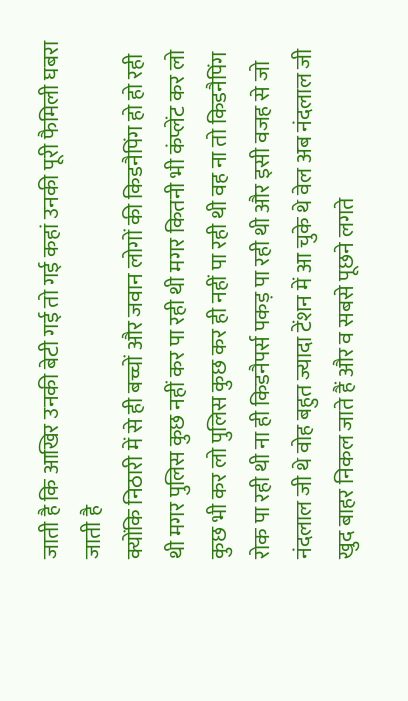जाती है कि आखिर उनकी बेटी गई तो गई कहां उनकी पूरी फैमिली घबरा जाती है
क्योंकि निठारी में से ही बच्चों और जवान लोगों की किडनैपिंग हो हो रही थी मगर पुलिस कुछ नहीं कर पा रही थी मगर कितनी भी कंप्लेंट कर लो कुछ भी कर लो पुलिस कुछ कर ही नहीं पा रही थी वह ना तो किडनैपिंग रोक पा रही थी ना ही किडनैपर्स पकड़ पा रही थी और इसी वजह से जो नंदलाल जी थे वोह बहुत ज्यादा टेंशन में आ चुके थे वेल अब नंदलाल जी खुद बाहर निकल जाते हैं और व सबसे पूछने लगते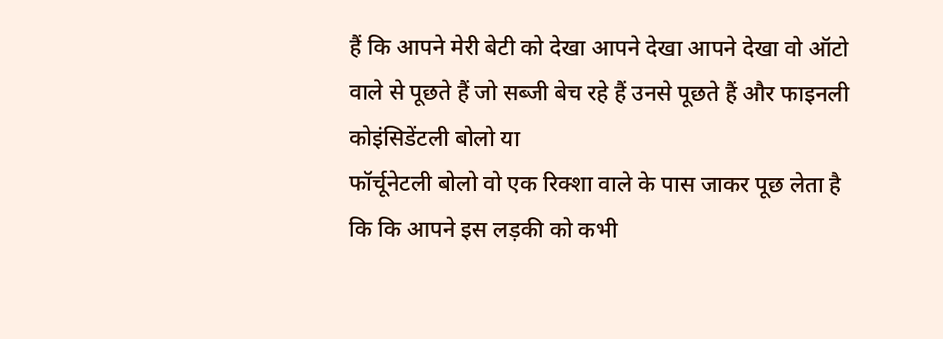हैं कि आपने मेरी बेटी को देखा आपने देखा आपने देखा वो ऑटो वाले से पूछते हैं जो सब्जी बेच रहे हैं उनसे पूछते हैं और फाइनली कोइंसिडेंटली बोलो या
फॉर्चूनेटली बोलो वो एक रिक्शा वाले के पास जाकर पूछ लेता है कि कि आपने इस लड़की को कभी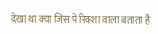देखा था क्या जिस पे रिक्शा वाला बताता है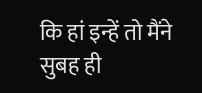कि हां इन्हें तो मैंने सुबह ही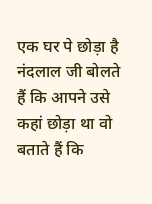एक घर पे छोड़ा है नंदलाल जी बोलते हैं कि आपने उसे कहां छोड़ा था वो बताते हैं कि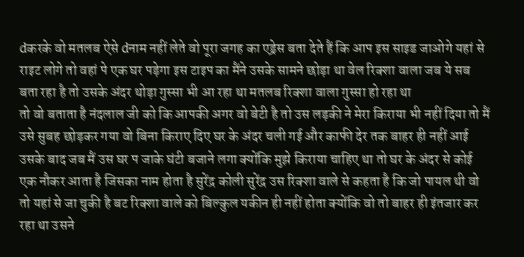dकरके वो मतलब ऐसे dनाम नहीं लेते वो पूरा जगह का एड्रेस बता देते हैं कि आप इस साइड जाओगे यहां से राइट लोगे तो वहां पे एक घर पड़ेगा इस टाइप का मैंने उसके सामने छोड़ा था वेल रिक्शा वाला जब ये सब बता रहा है तो उसके अंदर थोड़ा गुस्सा भी आ रहा था मतलब रिक्शा वाला गुस्सा हो रहा था
तो वो बताता है नंदलाल जी को कि आपकी अगर वो बेटी है तो उस लड़की ने मेरा किराया भी नहीं दिया तो मैं उसे सुबह छोड़कर गया वो बिना किराए दिए घर के अंदर चली गई और काफी देर तक बाहर ही नहीं आई उसके बाद जब मैं उस घर प जाके घंटी बजाने लगा क्योंकि मुझे किराया चाहिए था तो घर के अंदर से कोई एक नौकर आता है जिसका नाम होता है सुरेंद्र कोली सुरेंद्र उस रिक्शा वाले से कहता है कि जो पायल थी वो तो यहां से जा चुकी है बट रिक्शा वाले को बिल्कुल यकीन ही नहीं होता क्योंकि वो तो बाहर ही इंतजार कर रहा था उसने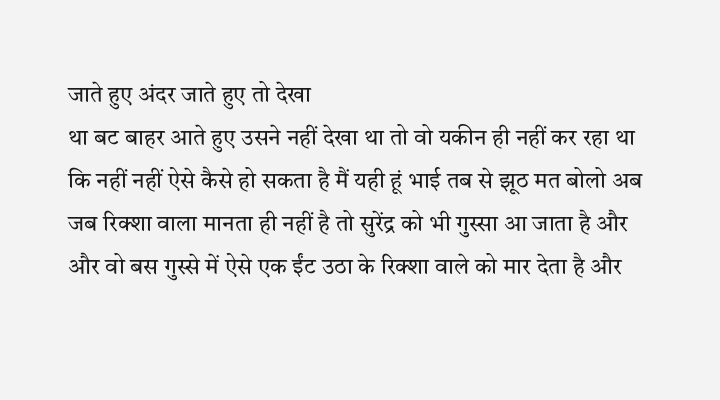जाते हुए अंदर जाते हुए तो देखा
था बट बाहर आते हुए उसने नहीं देखा था तो वो यकीन ही नहीं कर रहा था कि नहीं नहीं ऐसे कैसे हो सकता है मैं यही हूं भाई तब से झूठ मत बोलो अब जब रिक्शा वाला मानता ही नहीं है तो सुरेंद्र को भी गुस्सा आ जाता है और और वो बस गुस्से में ऐसे एक ईंट उठा के रिक्शा वाले को मार देता है और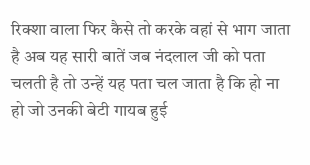रिक्शा वाला फिर कैसे तो करके वहां से भाग जाता है अब यह सारी बातें जब नंदलाल जी को पता चलती है तो उन्हें यह पता चल जाता है कि हो ना हो जो उनकी बेटी गायब हुई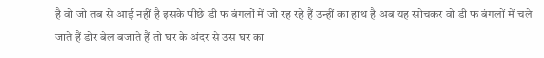है वो जो तब से आई नहीं है इसके पीछे डी फ बंगलों में जो रह रहे हैं उन्हीं का हाथ है अब यह सोचकर वो डी फ बंगलों में चले
जाते हैं डोर बेल बजाते हैं तो घर के अंदर से उस घर का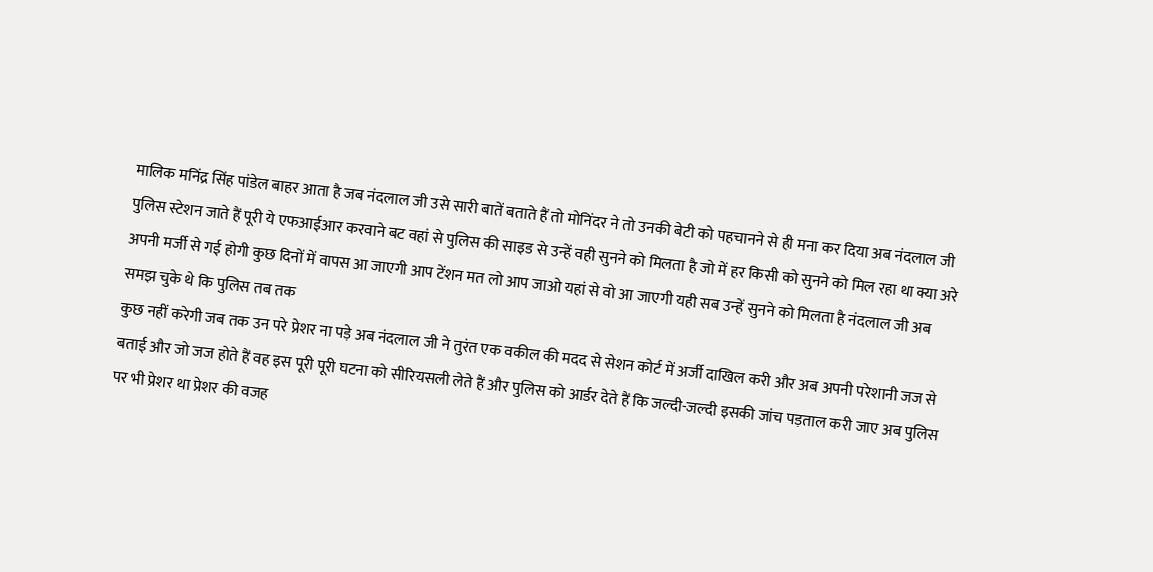मालिक मनिंद्र सिंह पांडेल बाहर आता है जब नंदलाल जी उसे सारी बातें बताते हैं तो मोनिंदर ने तो उनकी बेटी को पहचानने से ही मना कर दिया अब नंदलाल जी पुलिस स्टेशन जाते हैं पूरी ये एफआईआर करवाने बट वहां से पुलिस की साइड से उन्हें वही सुनने को मिलता है जो में हर किसी को सुनने को मिल रहा था क्या अरे अपनी मर्जी से गई होगी कुछ दिनों में वापस आ जाएगी आप टेंशन मत लो आप जाओ यहां से वो आ जाएगी यही सब उन्हें सुनने को मिलता है नंदलाल जी अब समझ चुके थे कि पुलिस तब तक
कुछ नहीं करेगी जब तक उन परे प्रेशर ना पड़े अब नंदलाल जी ने तुरंत एक वकील की मदद से सेशन कोर्ट में अर्जी दाखिल करी और अब अपनी परेशानी जज से बताई और जो जज होते हैं वह इस पूरी पूरी घटना को सीरियसली लेते हैं और पुलिस को आर्डर देते हैं कि जल्दी-जल्दी इसकी जांच पड़ताल करी जाए अब पुलिस पर भी प्रेशर था प्रेशर की वजह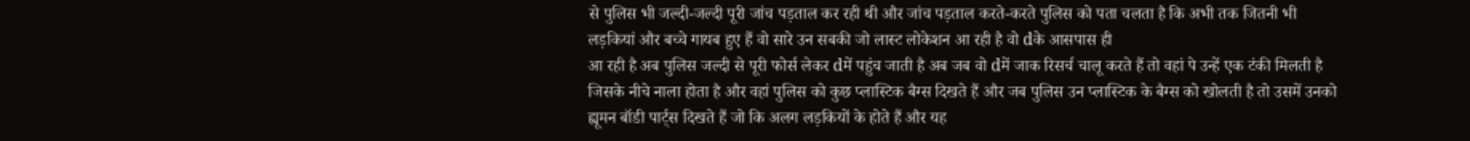से पुलिस भी जल्दी-जल्दी पूरी जांच पड़ताल कर रही थी और जांच पड़ताल करते-करते पुलिस को पता चलता है कि अभी तक जितनी भी लड़कियां और बच्चे गायब हुए हैं वो सारे उन सबकी जो लास्ट लोकेशन आ रही है वो dके आसपास ही
आ रही है अब पुलिस जल्दी से पूरी फोर्स लेकर dमें पहुंच जाती है अब जब वो dमें जाक रिसर्च चालू करते हैं तो वहां पे उन्हें एक टंकी मिलती है जिसके नीचे नाला होता है और वहां पुलिस को कुछ प्लास्टिक बैग्स दिखते हैं और जब पुलिस उन प्लास्टिक के बैग्स को खोलती है तो उसमें उनको ह्यूमन बॉडी पार्ट्स दिखते हैं जो कि अलग लड़कियों के होते हैं और यह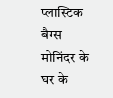प्लास्टिक बैग्स मोनिंदर के घर के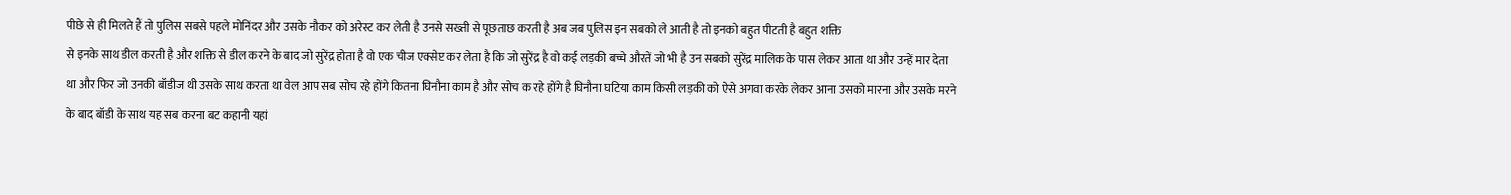पीछे से ही मिलते हैं तो पुलिस सबसे पहले मोनिंदर और उसके नौकर को अरेस्ट कर लेती है उनसे सख्ती से पूछताछ करती है अब जब पुलिस इन सबको ले आती है तो इनको बहुत पीटती है बहुत शक्ति
से इनके साथ डील करती है और शक्ति से डील करने के बाद जो सुरेंद्र होता है वो एक चीज एक्सेप्ट कर लेता है कि जो सुरेंद्र है वो कई लड़की बच्चे औरतें जो भी है उन सबको सुरेंद्र मालिक के पास लेकर आता था और उन्हें मार देता था और फिर जो उनकी बॉडीज थी उसके साथ करता था वेल आप सब सोच रहे होंगे कितना घिनौना काम है और सोच क रहे होंगे है घिनौना घटिया काम किसी लड़की को ऐसे अगवा करके लेकर आना उसको मारना और उसके मरने के बाद बॉडी के साथ यह सब करना बट कहानी यहां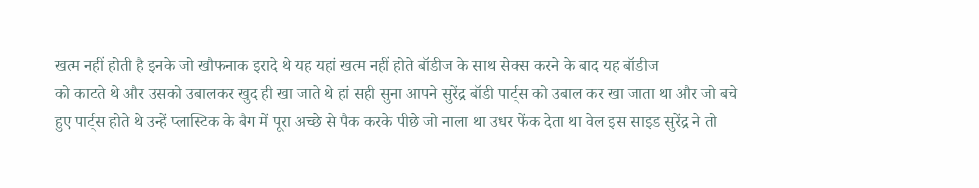खत्म नहीं होती है इनके जो खौफनाक इरादे थे यह यहां खत्म नहीं होते बॉडीज के साथ सेक्स करने के बाद यह बॉडीज
को काटते थे और उसको उबालकर खुद ही खा जाते थे हां सही सुना आपने सुरेंद्र बॉडी पार्ट्स को उबाल कर खा जाता था और जो बचे हुए पार्ट्स होते थे उन्हें प्लास्टिक के बैग में पूरा अच्छे से पैक करके पीछे जो नाला था उधर फेंक देता था वेल इस साइड सुरेंद्र ने तो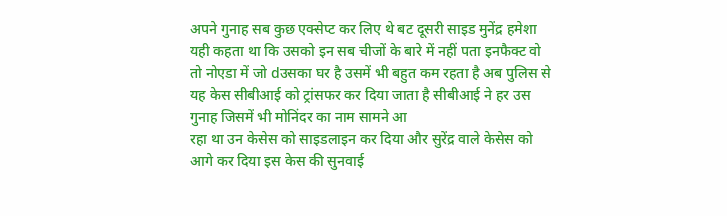अपने गुनाह सब कुछ एक्सेप्ट कर लिए थे बट दूसरी साइड मुनेंद्र हमेशा यही कहता था कि उसको इन सब चीजों के बारे में नहीं पता इनफैक्ट वो तो नोएडा में जो dउसका घर है उसमें भी बहुत कम रहता है अब पुलिस से यह केस सीबीआई को ट्रांसफर कर दिया जाता है सीबीआई ने हर उस गुनाह जिसमें भी मोनिंदर का नाम सामने आ
रहा था उन केसेस को साइडलाइन कर दिया और सुरेंद्र वाले केसेस को आगे कर दिया इस केस की सुनवाई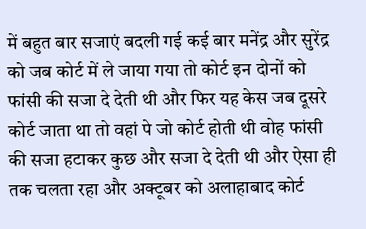में बहुत बार सजाएं बदली गई कई बार मनेंद्र और सुरेंद्र को जब कोर्ट में ले जाया गया तो कोर्ट इन दोनों को फांसी की सजा दे देती थी और फिर यह केस जब दूसरे कोर्ट जाता था तो वहां पे जो कोर्ट होती थी वोह फांसी की सजा हटाकर कुछ और सजा दे देती थी और ऐसा ही तक चलता रहा और अक्टूबर को अलाहाबाद कोर्ट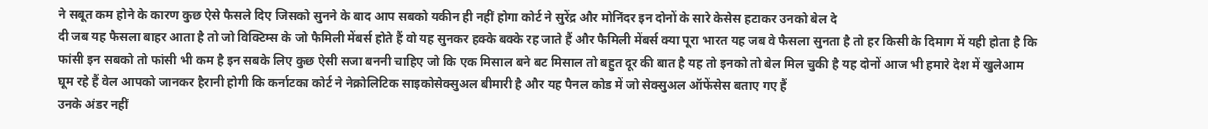ने सबूत कम होने के कारण कुछ ऐसे फैसले दिए जिसको सुनने के बाद आप सबको यकीन ही नहीं होगा कोर्ट ने सुरेंद्र और मोनिंदर इन दोनों के सारे केसेस हटाकर उनको बेल दे
दी जब यह फैसला बाहर आता है तो जो विक्टिम्स के जो फैमिली मेंबर्स होते हैं वो यह सुनकर हक्के बक्के रह जाते हैं और फैमिली मेंबर्स क्या पूरा भारत यह जब वे फैसला सुनता है तो हर किसी के दिमाग में यही होता है कि फांसी इन सबको तो फांसी भी कम है इन सबके लिए कुछ ऐसी सजा बननी चाहिए जो कि एक मिसाल बने बट मिसाल तो बहुत दूर की बात है यह तो इनको तो बेल मिल चुकी है यह दोनों आज भी हमारे देश में खुलेआम घूम रहे हैं वेल आपको जानकर हैरानी होगी कि कर्नाटका कोर्ट ने नेक्रोलिटिक साइकोसेक्सुअल बीमारी है और यह पैनल कोड में जो सेक्सुअल ऑफेंसेस बताए गए हैं
उनके अंडर नहीं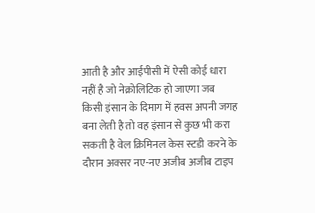आती है और आईपीसी में ऐसी कोई धारा नहीं है जो नेक्रोलिटिक हो जाएगा जब किसी इंसान के दिमाग में हवस अपनी जगह बना लेती है तो वह इंसान से कुछ भी करा सकती है वेल क्रिमिनल केस स्टडी करने के दौरान अक्सर नए-नए अजीब अजीब टाइप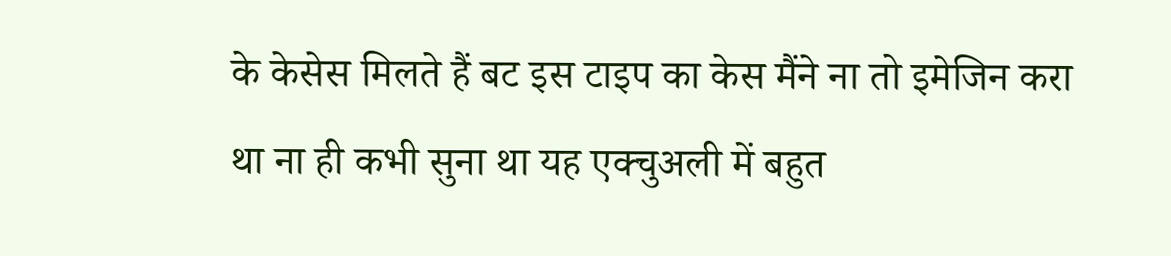के केसेस मिलते हैं बट इस टाइप का केस मैंने ना तो इमेजिन करा था ना ही कभी सुना था यह एक्चुअली में बहुत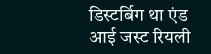डिस्टर्बिग था एंड आई जस्ट रियली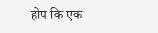होप कि एक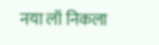नया लॉ निकला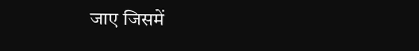जाए जिसमें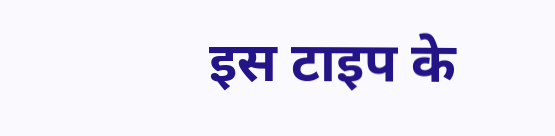इस टाइप के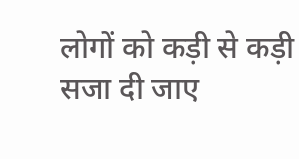लोगों को कड़ी से कड़ी सजा दी जाए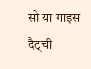सो या गाइस दैट्ची